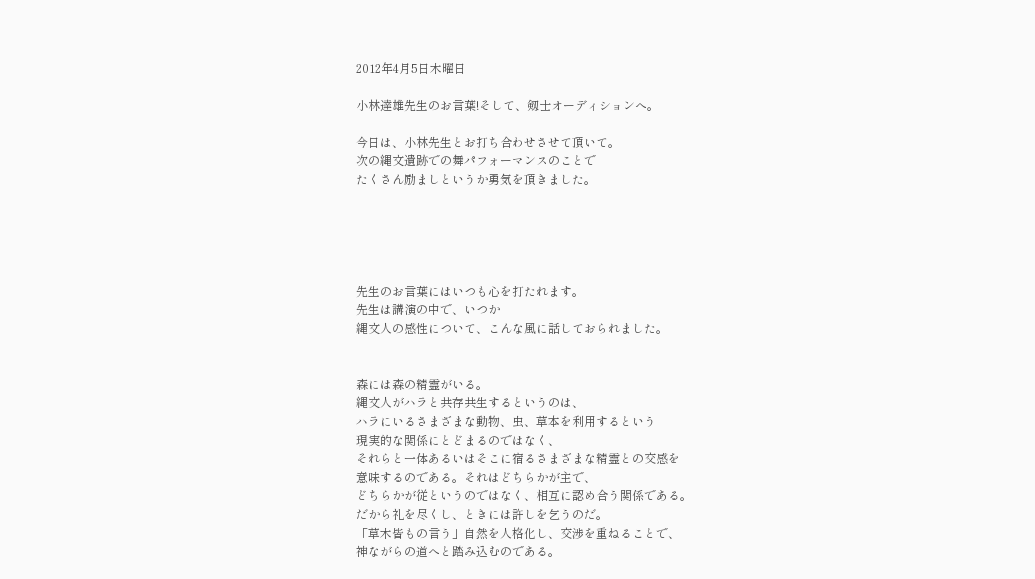2012年4月5日木曜日

小林達雄先生のお言葉!そして、剱士オーディションへ。

今日は、小林先生とお打ち合わせさせて頂いて。
次の縄文遺跡での舞パフォーマンスのことで
たくさん励ましというか勇気を頂きました。





先生のお言葉にはいつも心を打たれます。
先生は講演の中で、いつか
縄文人の感性について、こんな風に話しておられました。


森には森の精霊がいる。
縄文人がハラと共存共生するというのは、
ハラにいるさまざまな動物、虫、草本を利用するという
現実的な関係にとどまるのではなく、
それらと一体あるいはそこに宿るさまざまな精霊との交感を
意味するのである。それはどちらかが主で、
どちらかが従というのではなく、相互に認め合う関係である。
だから礼を尽くし、ときには許しを乞うのだ。
「草木皆もの言う」自然を人格化し、交渉を重ねることで、
神ながらの道へと踏み込むのである。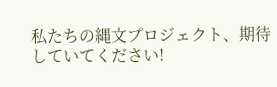私たちの縄文プロジェクト、期待していてください!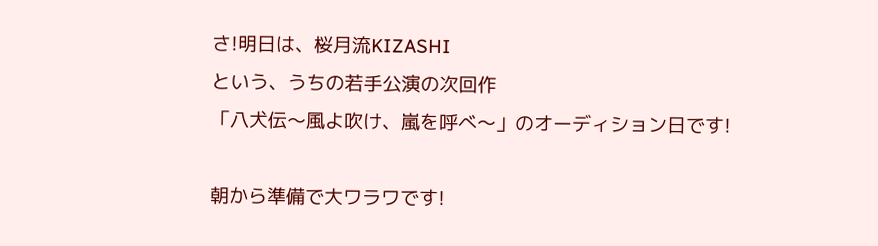さ!明日は、桜月流KIZASHI
という、うちの若手公演の次回作
「八犬伝〜風よ吹け、嵐を呼べ〜」のオーディション日です!

朝から準備で大ワラワです!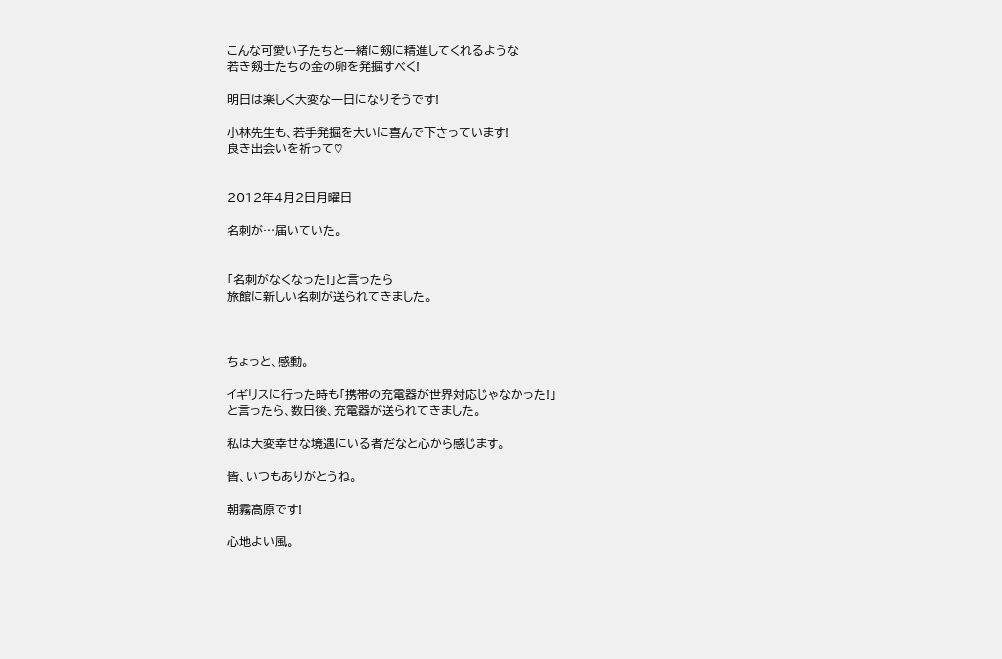こんな可愛い子たちと一緒に剱に精進してくれるような
若き剱士たちの金の卵を発掘すべく!

明日は楽しく大変な一日になりそうです!

小林先生も、若手発掘を大いに喜んで下さっています!
良き出会いを祈って♡


2012年4月2日月曜日

名刺が…届いていた。


「名刺がなくなった!」と言ったら
旅館に新しい名刺が送られてきました。



ちょっと、感動。

イギリスに行った時も「携帯の充電器が世界対応じゃなかった!」
と言ったら、数日後、充電器が送られてきました。

私は大変幸せな境遇にいる者だなと心から感じます。

皆、いつもありがとうね。

朝霧高原です!

心地よい風。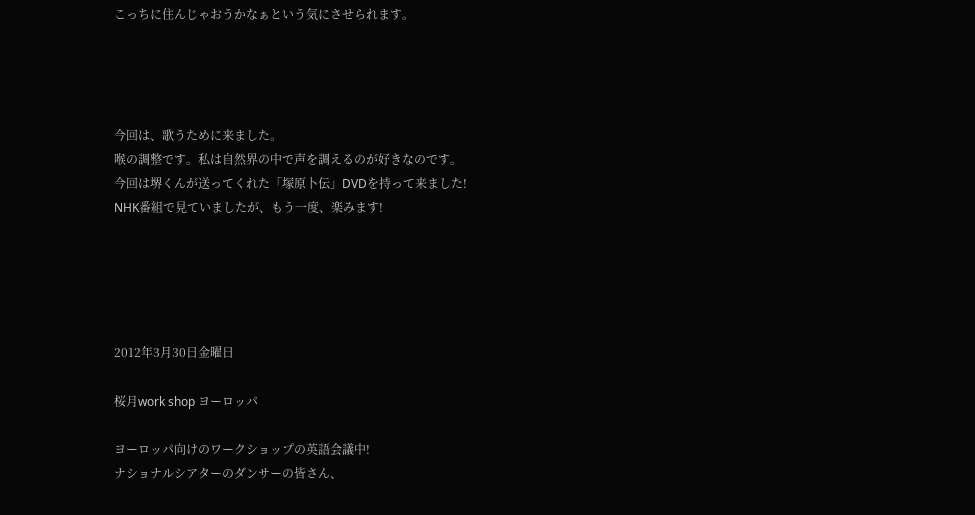こっちに住んじゃおうかなぁという気にさせられます。




今回は、歌うために来ました。
喉の調整です。私は自然界の中で声を調えるのが好きなのです。
今回は堺くんが送ってくれた「塚原卜伝」DVDを持って来ました!
NHK番組で見ていましたが、もう一度、楽みます!





2012年3月30日金曜日

桜月work shop ヨーロッパ

ヨーロッパ向けのワークショップの英語会議中!
ナショナルシアターのダンサーの皆さん、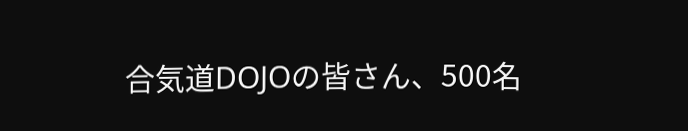合気道DOJOの皆さん、500名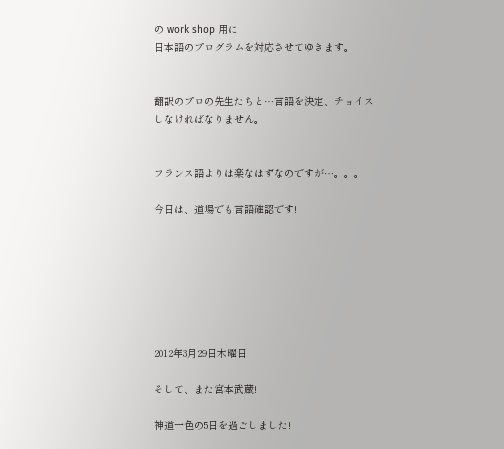の work shop 用に
日本語のプログラムを対応させてゆきます。


翻訳のプロの先生たちと…言語を決定、チョイス
しなければなりません。


フランス語よりは楽なはずなのですが…。。。

今日は、道場でも言語確認です!







2012年3月29日木曜日

そして、また宮本武蔵!

神道一色の5日を過ごしました!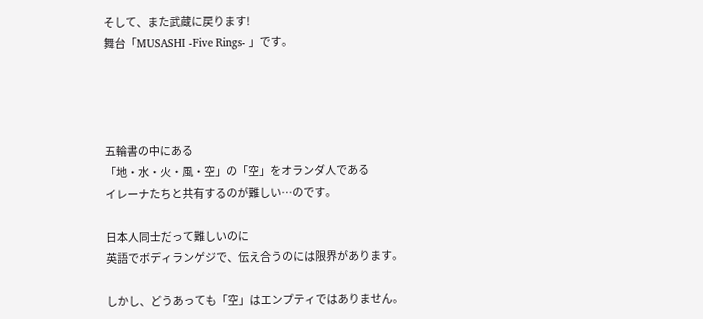そして、また武蔵に戻ります!
舞台「MUSASHI -Five Rings- 」です。




五輪書の中にある
「地・水・火・風・空」の「空」をオランダ人である
イレーナたちと共有するのが難しい…のです。

日本人同士だって難しいのに
英語でボディランゲジで、伝え合うのには限界があります。

しかし、どうあっても「空」はエンプティではありません。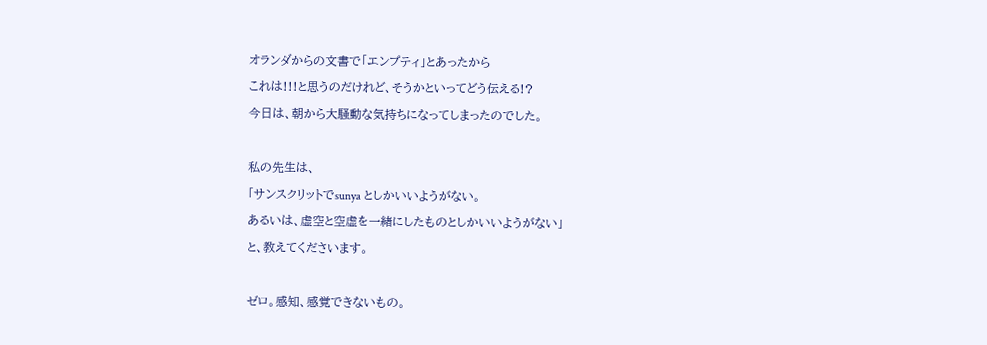オランダからの文書で「エンプティ」とあったから
これは!!!と思うのだけれど、そうかといってどう伝える!?
今日は、朝から大騒動な気持ちになってしまったのでした。

私の先生は、
「サンスクリットでsunya としかいいようがない。
あるいは、虚空と空虚を一緒にしたものとしかいいようがない」
と、教えてくださいます。

ゼロ。感知、感覚できないもの。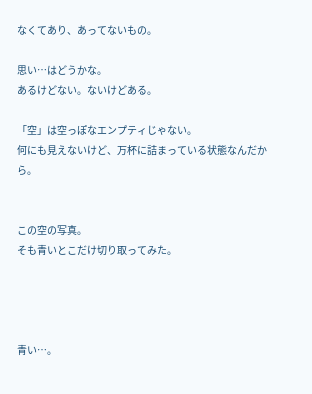なくてあり、あってないもの。

思い…はどうかな。
あるけどない。ないけどある。

「空」は空っぽなエンプティじゃない。
何にも見えないけど、万杯に詰まっている状態なんだから。


この空の写真。
そも青いとこだけ切り取ってみた。




青い…。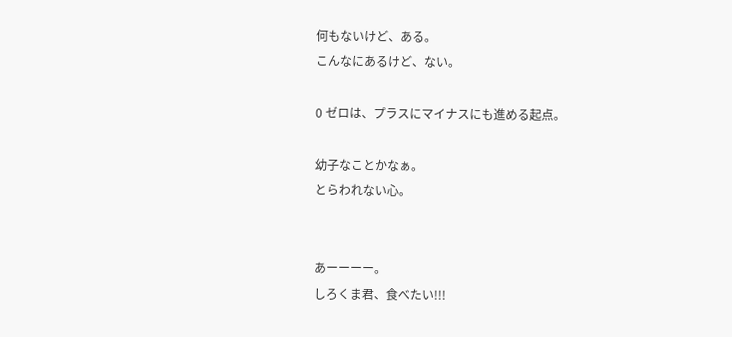何もないけど、ある。
こんなにあるけど、ない。

0 ゼロは、プラスにマイナスにも進める起点。

幼子なことかなぁ。
とらわれない心。


あーーーー。
しろくま君、食べたい!!!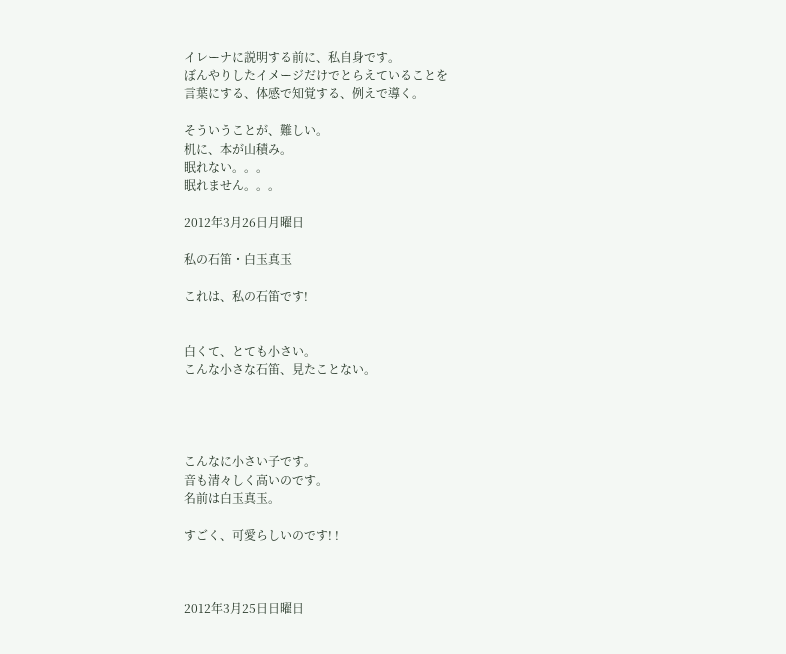イレーナに説明する前に、私自身です。
ぼんやりしたイメージだけでとらえていることを
言葉にする、体感で知覚する、例えで導く。

そういうことが、難しい。
机に、本が山積み。
眠れない。。。
眠れません。。。

2012年3月26日月曜日

私の石笛・白玉真玉

これは、私の石笛です!


白くて、とても小さい。
こんな小さな石笛、見たことない。




こんなに小さい子です。
音も清々しく高いのです。
名前は白玉真玉。

すごく、可愛らしいのです! !



2012年3月25日日曜日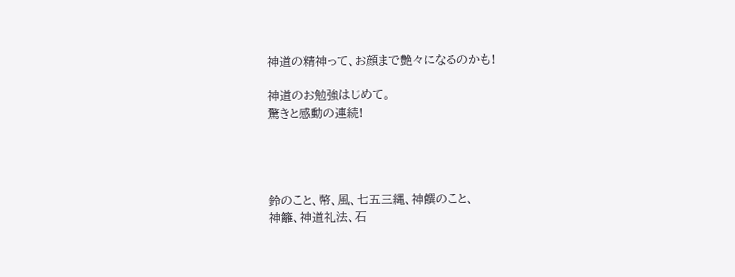神道の精神って、お顔まで艶々になるのかも!

神道のお勉強はじめて。
驚きと感動の連続!




鈴のこと、幣、風、七五三縄、神饌のこと、
神籬、神道礼法、石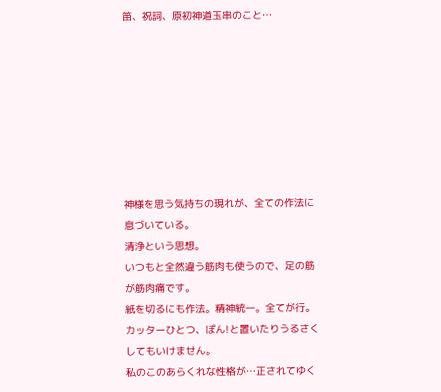笛、祝詞、原初神道玉串のこと…








神様を思う気持ちの現れが、全ての作法に息づいている。
清浄という思想。
いつもと全然違う筋肉も使うので、足の筋が筋肉痛です。
紙を切るにも作法。精神統一。全てが行。
カッターひとつ、ぽん!と置いたりうるさくしてもいけません。
私のこのあらくれな性格が…正されてゆく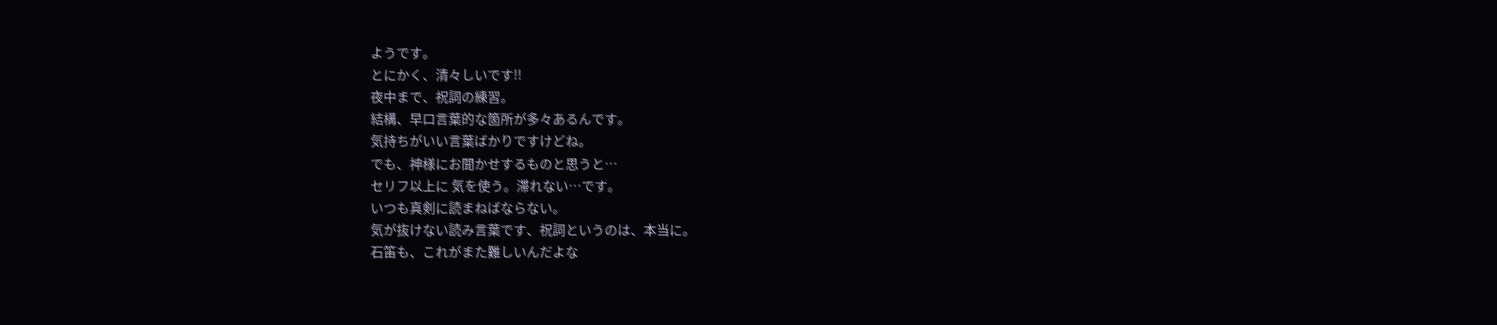ようです。
とにかく、清々しいです!!
夜中まで、祝詞の練習。
結構、早口言葉的な箇所が多々あるんです。
気持ちがいい言葉ばかりですけどね。
でも、神様にお聞かせするものと思うと…
セリフ以上に 気を使う。滞れない…です。
いつも真剣に読まねばならない。
気が抜けない読み言葉です、祝詞というのは、本当に。
石笛も、これがまた難しいんだよな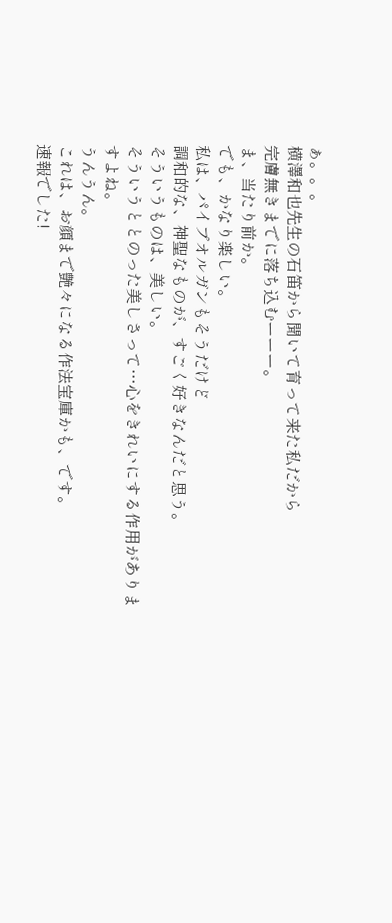ぁ。。。
横澤和也先生の石笛から聞いて育って来た私だから
完膚無きまでに落ち込むーーー。
ま、当たり前か。
でも、かなり楽しい。
私は、パイプオルガンもそうだけど
調和的な、神聖なものが、すごく好きなんだと思う。
そういうものは、美しい。
そういうととのった美しさって…心をきれいにする作用がありますよね。
うんうん。
これは、お顔まで艶々になる作法宝庫かも、です。
速報でした!